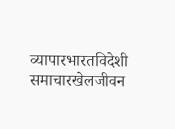व्यापारभारतविदेशी समाचारखेलजीवन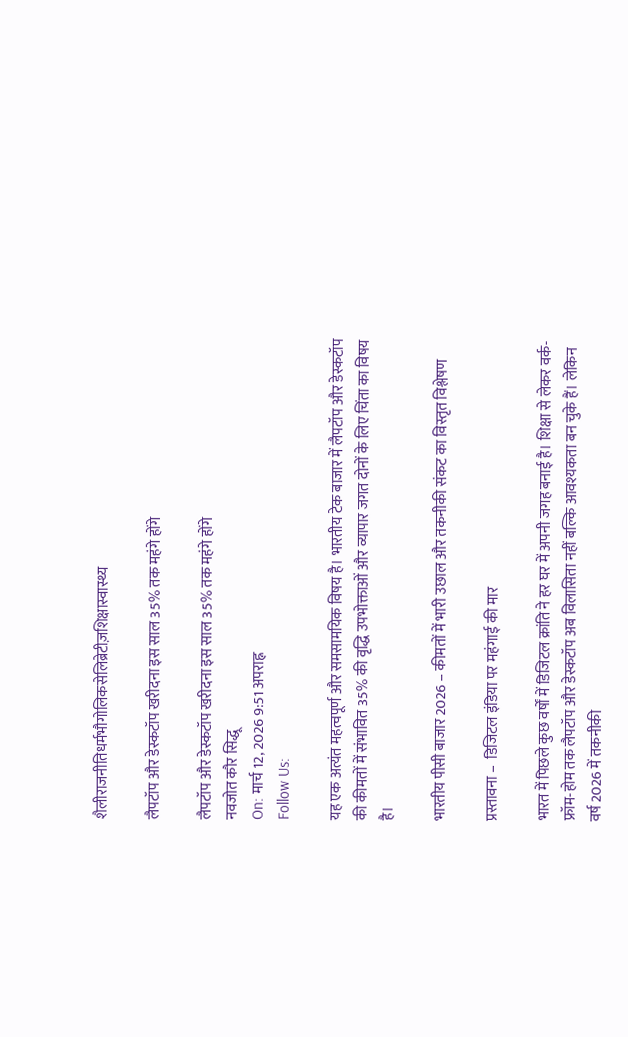शैलीराजनीतिधर्मभौगोलिकसेलिब्रेटीज़शिक्षास्वास्थ्य

लैपटॉप और डेस्कटॉप खरीदना इस साल 35% तक महंगे होंगे

लैपटॉप और डेस्कटॉप खरीदना इस साल 35% तक महंगे होंगे
नवजोत कौर सिद्धू
On: मार्च 12, 2026 9:51 अपराह्न
Follow Us:

यह एक अत्यंत महत्वपूर्ण और समसामयिक विषय है। भारतीय टेक बाजार में लैपटॉप और डेस्कटॉप की कीमतों में संभावित 35% की वृद्धि उपभोक्ताओं और व्यापार जगत दोनों के लिए चिंता का विषय है।

भारतीय पीसी बाजार 2026 – कीमतों में भारी उछाल और तकनीकी संकट का विस्तृत विश्लेषण

प्रस्तावना –  डिजिटल इंडिया पर महंगाई की मार

भारत में पिछले कुछ वर्षों में डिजिटल क्रांति ने हर घर में अपनी जगह बनाई है। शिक्षा से लेकर वर्क-फ्रॉम-होम तक लैपटॉप और डेस्कटॉप अब विलासिता नहीं बल्कि आवश्यकता बन चुके हैं। लेकिन वर्ष 2026 में तकनीकी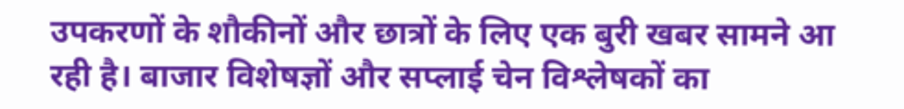उपकरणों के शौकीनों और छात्रों के लिए एक बुरी खबर सामने आ रही है। बाजार विशेषज्ञों और सप्लाई चेन विश्लेषकों का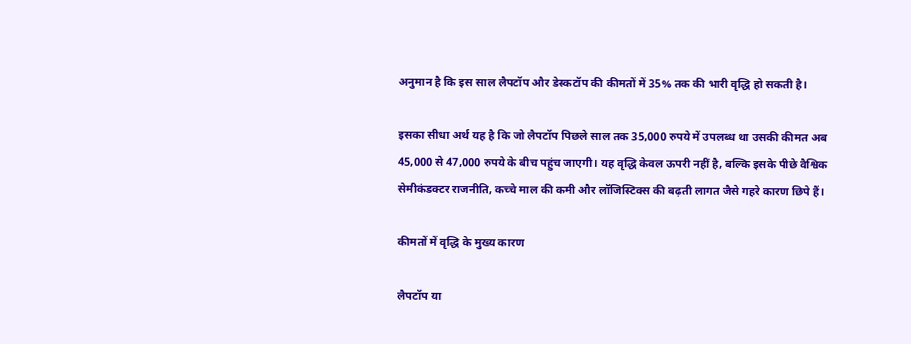अनुमान है कि इस साल लैपटॉप और डेस्कटॉप की कीमतों में 35% तक की भारी वृद्धि हो सकती है।

इसका सीधा अर्थ यह है कि जो लैपटॉप पिछले साल तक 35,000 रुपये में उपलब्ध था उसकी कीमत अब 45,000 से 47,000 रुपये के बीच पहुंच जाएगी। यह वृद्धि केवल ऊपरी नहीं है, बल्कि इसके पीछे वैश्विक सेमीकंडक्टर राजनीति, कच्चे माल की कमी और लॉजिस्टिक्स की बढ़ती लागत जैसे गहरे कारण छिपे हैं।

कीमतों में वृद्धि के मुख्य कारण

लैपटॉप या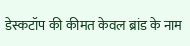डेस्कटॉप की कीमत केवल ब्रांड के नाम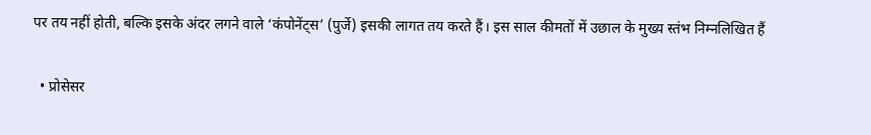पर तय नहीं होती, बल्कि इसके अंदर लगने वाले ‘कंपोनेंट्स’ (पुर्जे) इसकी लागत तय करते हैं। इस साल कीमतों में उछाल के मुख्य स्तंभ निम्नलिखित हैं

  • प्रोसेसर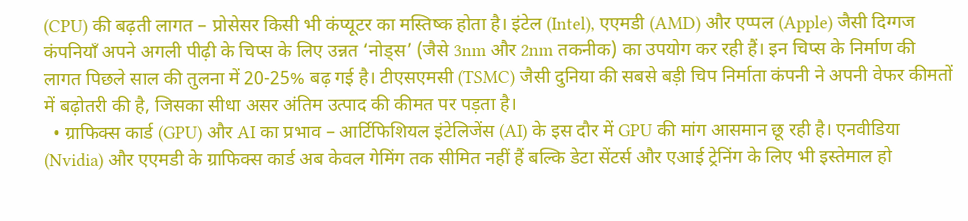(CPU) की बढ़ती लागत – प्रोसेसर किसी भी कंप्यूटर का मस्तिष्क होता है। इंटेल (Intel), एएमडी (AMD) और एप्पल (Apple) जैसी दिग्गज कंपनियाँ अपने अगली पीढ़ी के चिप्स के लिए उन्नत ‘नोड्स’ (जैसे 3nm और 2nm तकनीक) का उपयोग कर रही हैं। इन चिप्स के निर्माण की लागत पिछले साल की तुलना में 20-25% बढ़ गई है। टीएसएमसी (TSMC) जैसी दुनिया की सबसे बड़ी चिप निर्माता कंपनी ने अपनी वेफर कीमतों में बढ़ोतरी की है, जिसका सीधा असर अंतिम उत्पाद की कीमत पर पड़ता है।
  • ग्राफिक्स कार्ड (GPU) और AI का प्रभाव – आर्टिफिशियल इंटेलिजेंस (AI) के इस दौर में GPU की मांग आसमान छू रही है। एनवीडिया (Nvidia) और एएमडी के ग्राफिक्स कार्ड अब केवल गेमिंग तक सीमित नहीं हैं बल्कि डेटा सेंटर्स और एआई ट्रेनिंग के लिए भी इस्तेमाल हो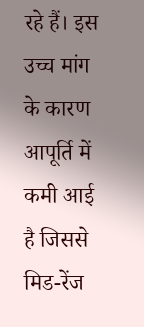रहे हैं। इस उच्च मांग के कारण आपूर्ति में कमी आई है जिससे मिड-रेंज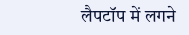लैपटॉप में लगने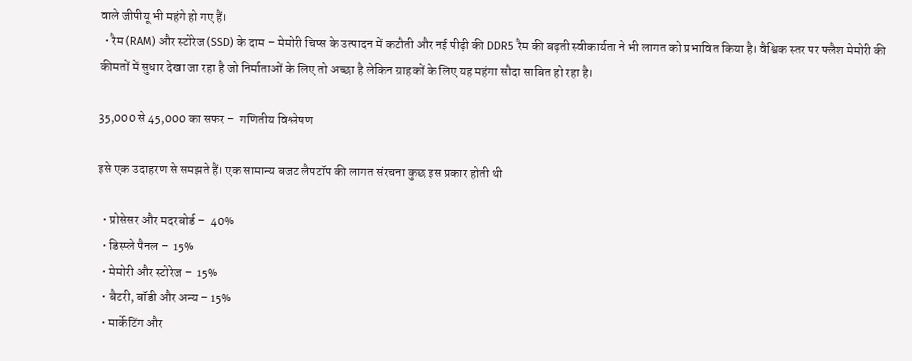वाले जीपीयू भी महंगे हो गए हैं।
  • रैम (RAM) और स्टोरेज (SSD) के दाम – मेमोरी चिप्स के उत्पादन में कटौती और नई पीढ़ी की DDR5 रैम की बढ़ती स्वीकार्यता ने भी लागत को प्रभावित किया है। वैश्विक स्तर पर फ्लैश मेमोरी की कीमतों में सुधार देखा जा रहा है जो निर्माताओं के लिए तो अच्छा है लेकिन ग्राहकों के लिए यह महंगा सौदा साबित हो रहा है।

35,000 से 45,000 का सफर –  गणितीय विश्लेषण

इसे एक उदाहरण से समझते हैं। एक सामान्य बजट लैपटॉप की लागत संरचना कुछ इस प्रकार होती थी

  • प्रोसेसर और मदरबोर्ड –  40%
  • डिस्प्ले पैनल –  15%
  • मेमोरी और स्टोरेज –  15%
  • बैटरी, बॉडी और अन्य – 15%
  • मार्केटिंग और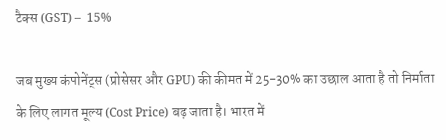टैक्स (GST) –  15%

जब मुख्य कंपोनेंट्स (प्रोसेसर और GPU) की कीमत में 25-30% का उछाल आता है तो निर्माता के लिए लागत मूल्य (Cost Price) बढ़ जाता है। भारत में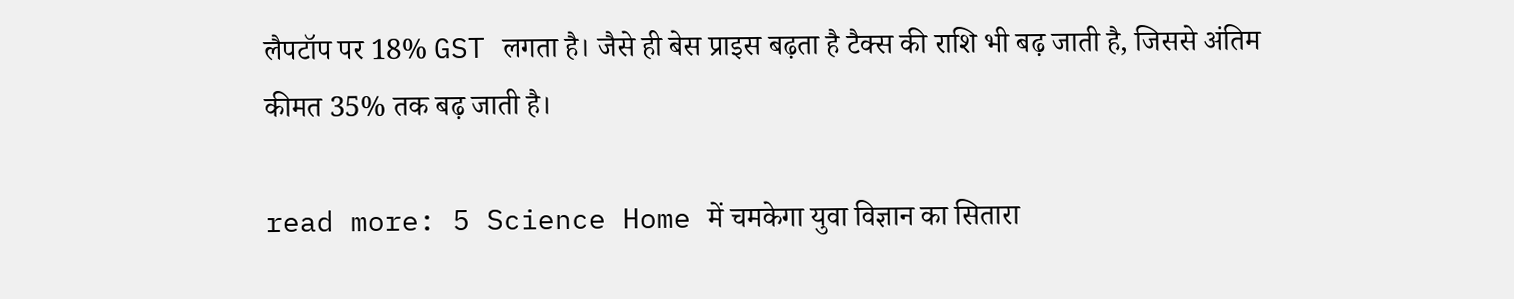लैपटॉप पर 18% GST लगता है। जैसे ही बेस प्राइस बढ़ता है टैक्स की राशि भी बढ़ जाती है, जिससे अंतिम कीमत 35% तक बढ़ जाती है।

read more: 5 Science Home में चमकेगा युवा विज्ञान का सितारा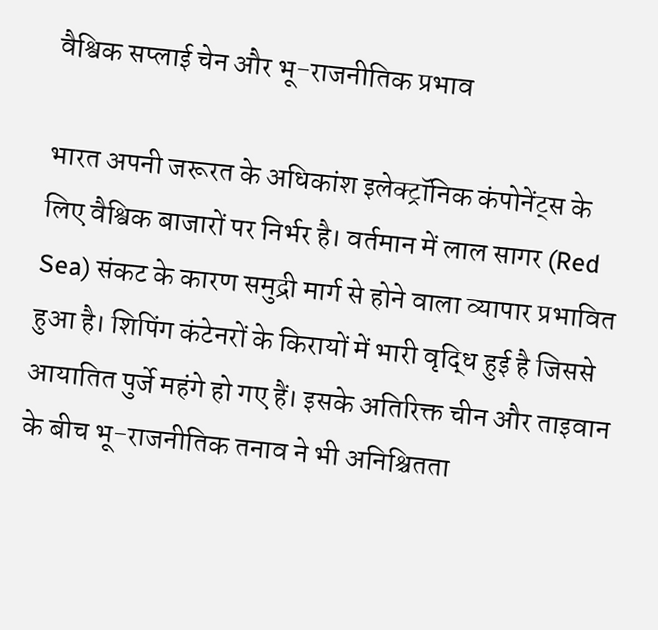वैश्विक सप्लाई चेन और भू-राजनीतिक प्रभाव

भारत अपनी जरूरत के अधिकांश इलेक्ट्रॉनिक कंपोनेंट्स के लिए वैश्विक बाजारों पर निर्भर है। वर्तमान में लाल सागर (Red Sea) संकट के कारण समुद्री मार्ग से होने वाला व्यापार प्रभावित हुआ है। शिपिंग कंटेनरों के किरायों में भारी वृद्धि हुई है जिससे आयातित पुर्जे महंगे हो गए हैं। इसके अतिरिक्त चीन और ताइवान के बीच भू-राजनीतिक तनाव ने भी अनिश्चितता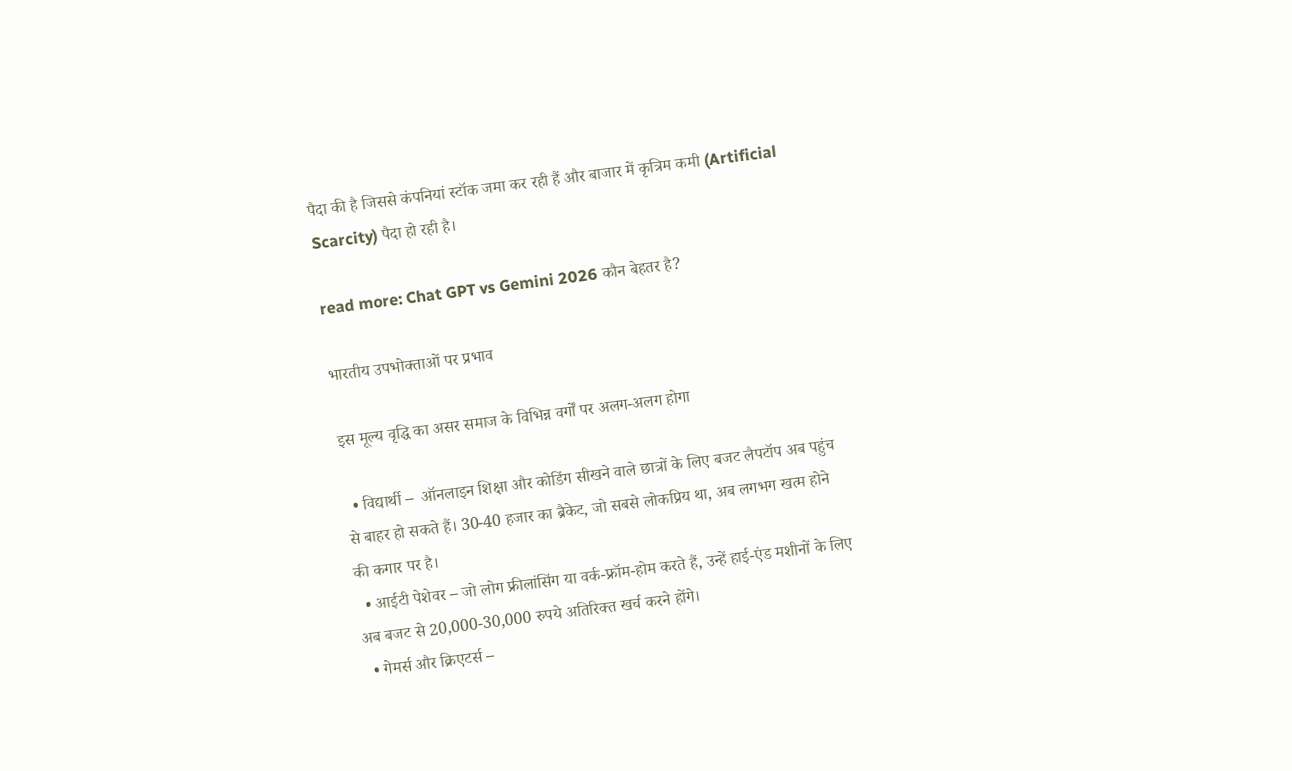पैदा की है जिससे कंपनियां स्टॉक जमा कर रही हैं और बाजार में कृत्रिम कमी (Artificial Scarcity) पैदा हो रही है।

read more: Chat GPT vs Gemini 2026 कौन बेहतर है?

भारतीय उपभोक्ताओं पर प्रभाव

इस मूल्य वृद्धि का असर समाज के विभिन्न वर्गों पर अलग-अलग होगा

  • विद्यार्थी –  ऑनलाइन शिक्षा और कोडिंग सीखने वाले छात्रों के लिए बजट लैपटॉप अब पहुंच से बाहर हो सकते हैं। 30-40 हजार का ब्रैकेट, जो सबसे लोकप्रिय था, अब लगभग खत्म होने की कगार पर है।
  • आईटी पेशेवर – जो लोग फ्रीलांसिंग या वर्क-फ्रॉम-होम करते हैं, उन्हें हाई-एंड मशीनों के लिए अब बजट से 20,000-30,000 रुपये अतिरिक्त खर्च करने होंगे।
  • गेमर्स और क्रिएटर्स –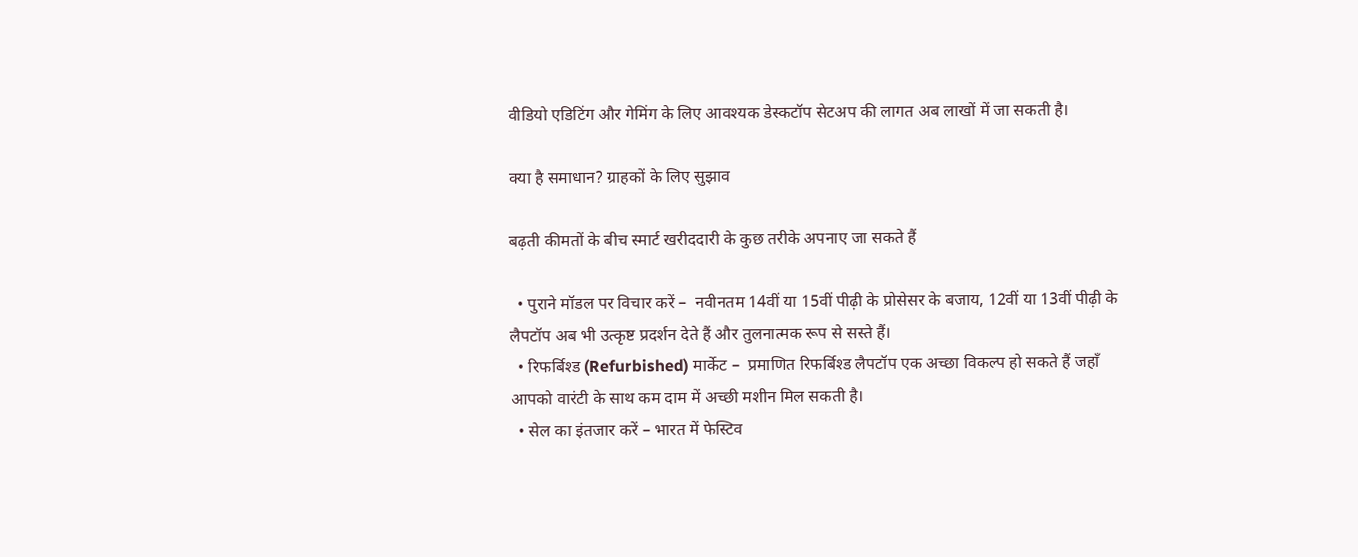वीडियो एडिटिंग और गेमिंग के लिए आवश्यक डेस्कटॉप सेटअप की लागत अब लाखों में जा सकती है।

क्या है समाधान? ग्राहकों के लिए सुझाव

बढ़ती कीमतों के बीच स्मार्ट खरीददारी के कुछ तरीके अपनाए जा सकते हैं

  • पुराने मॉडल पर विचार करें –  नवीनतम 14वीं या 15वीं पीढ़ी के प्रोसेसर के बजाय, 12वीं या 13वीं पीढ़ी के लैपटॉप अब भी उत्कृष्ट प्रदर्शन देते हैं और तुलनात्मक रूप से सस्ते हैं।
  • रिफर्बिश्ड (Refurbished) मार्केट –  प्रमाणित रिफर्बिश्ड लैपटॉप एक अच्छा विकल्प हो सकते हैं जहाँ आपको वारंटी के साथ कम दाम में अच्छी मशीन मिल सकती है।
  • सेल का इंतजार करें – भारत में फेस्टिव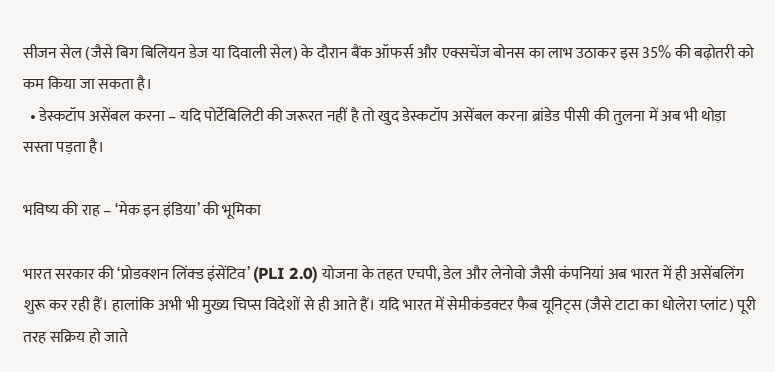सीजन सेल (जैसे बिग बिलियन डेज या दिवाली सेल) के दौरान बैंक ऑफर्स और एक्सचेंज बोनस का लाभ उठाकर इस 35% की बढ़ोतरी को कम किया जा सकता है।
  • डेस्कटॉप असेंबल करना – यदि पोर्टेबिलिटी की जरूरत नहीं है तो खुद डेस्कटॉप असेंबल करना ब्रांडेड पीसी की तुलना में अब भी थोड़ा सस्ता पड़ता है।

भविष्य की राह – ‘मेक इन इंडिया’ की भूमिका

भारत सरकार की ‘प्रोडक्शन लिंक्ड इंसेंटिव’ (PLI 2.0) योजना के तहत एचपी, डेल और लेनोवो जैसी कंपनियां अब भारत में ही असेंबलिंग शुरू कर रही हैं। हालांकि अभी भी मुख्य चिप्स विदेशों से ही आते हैं। यदि भारत में सेमीकंडक्टर फैब यूनिट्स (जैसे टाटा का धोलेरा प्लांट) पूरी तरह सक्रिय हो जाते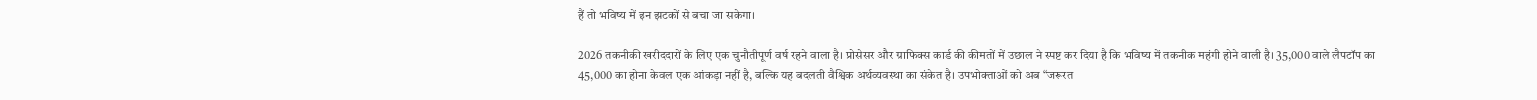हैं तो भविष्य में इन झटकों से बचा जा सकेगा।

2026 तकनीकी खरीददारों के लिए एक चुनौतीपूर्ण वर्ष रहने वाला है। प्रोसेसर और ग्राफिक्स कार्ड की कीमतों में उछाल ने स्पष्ट कर दिया है कि भविष्य में तकनीक महंगी होने वाली है। 35,000 वाले लैपटॉप का 45,000 का होना केवल एक आंकड़ा नहीं है, बल्कि यह बदलती वैश्विक अर्थव्यवस्था का संकेत है। उपभोक्ताओं को अब “जरूरत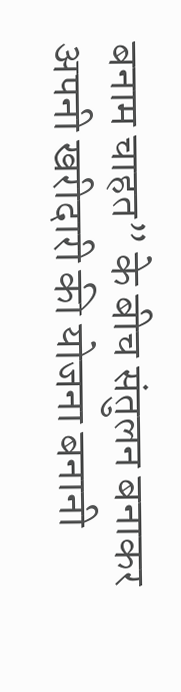बनाम चाहत” के बीच संतुलन बनाकर अपनी खरीदारी की योजना बनानी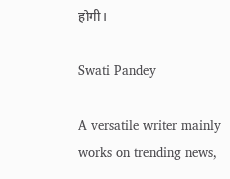होगी।

Swati Pandey

A versatile writer mainly works on trending news,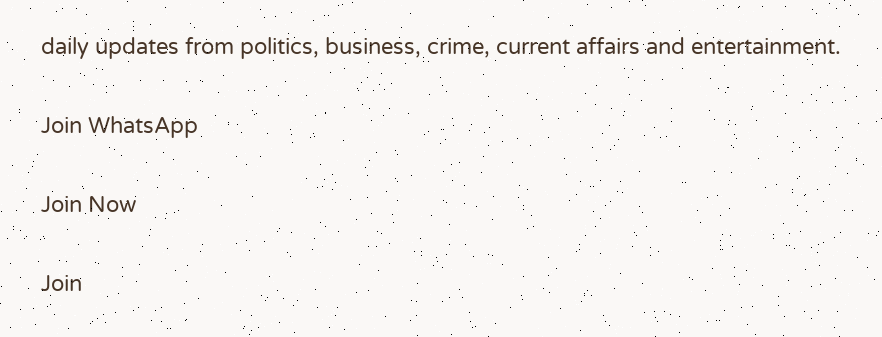daily updates from politics, business, crime, current affairs and entertainment.

Join WhatsApp

Join Now

Join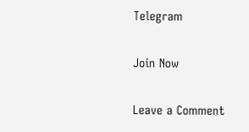Telegram

Join Now

Leave a Comment